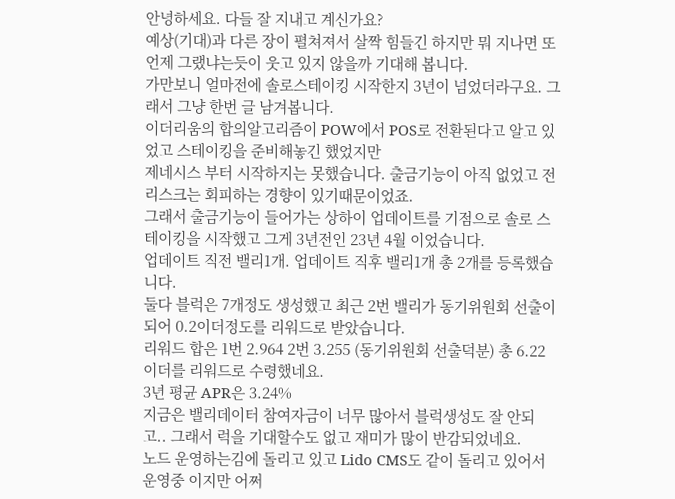안녕하세요. 다들 잘 지내고 계신가요?
예상(기대)과 다른 장이 펼쳐져서 살짝 힘들긴 하지만 뭐 지나면 또 언제 그랬냐는듯이 웃고 있지 않을까 기대해 봅니다.
가만보니 얼마전에 솔로스테이킹 시작한지 3년이 넘었더라구요. 그래서 그냥 한번 글 남겨봅니다.
이더리움의 합의알고리즘이 POW에서 POS로 전환된다고 알고 있었고 스테이킹을 준비해놓긴 했었지만
제네시스 부터 시작하지는 못했습니다. 출금기능이 아직 없었고 전 리스크는 회피하는 경향이 있기때문이었죠.
그래서 출금기능이 들어가는 상하이 업데이트를 기점으로 솔로 스테이킹을 시작했고 그게 3년전인 23년 4월 이었습니다.
업데이트 직전 밸리1개. 업데이트 직후 밸리1개 총 2개를 등록했습니다.
둘다 블럭은 7개정도 생성했고 최근 2번 밸리가 동기위원회 선출이 되어 0.2이더정도를 리워드로 받았습니다.
리워드 합은 1번 2.964 2번 3.255 (동기위원회 선출덕분) 총 6.22이더를 리워드로 수령했네요.
3년 평균 APR은 3.24%
지금은 밸리데이터 참여자금이 너무 많아서 블럭생성도 잘 안되고.. 그래서 럭을 기대할수도 없고 재미가 많이 반감되었네요.
노드 운영하는김에 돌리고 있고 Lido CMS도 같이 돌리고 있어서 운영중 이지만 어쩌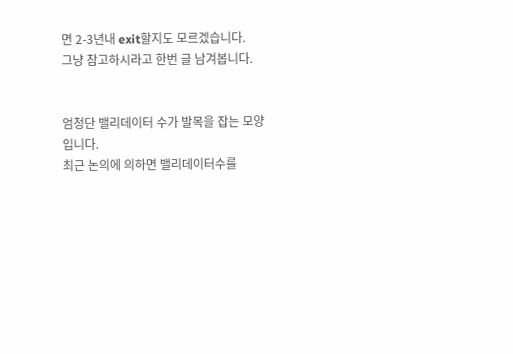면 2-3년내 exit할지도 모르겠습니다.
그냥 참고하시라고 한번 글 남겨봅니다.


엄청단 밸리데이터 수가 발목을 잡는 모양입니다.
최근 논의에 의하면 밸리데이터수를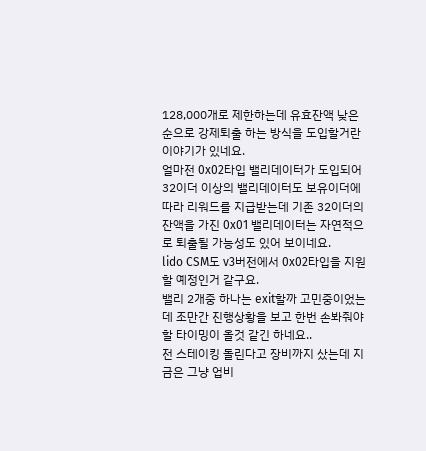128,000개로 제한하는데 유효잔액 낮은순으로 강제퇴출 하는 방식을 도입할거란 이야기가 있네요.
얼마전 0x02타입 밸리데이터가 도입되어 32이더 이상의 밸리데이터도 보유이더에 따라 리워드를 지급받는데 기존 32이더의 잔액을 가진 0x01 밸리데이터는 자연적으로 퇴출될 가능성도 있어 보이네요.
lido CSM도 v3버전에서 0x02타입을 지원할 예정인거 같구요.
밸리 2개중 하나는 exit할까 고민중이었는데 조만간 진행상황을 보고 한번 손봐줘야 할 타이밍이 올것 같긴 하네요..
전 스테이킹 돌린다고 장비까지 샀는데 지금은 그냥 업비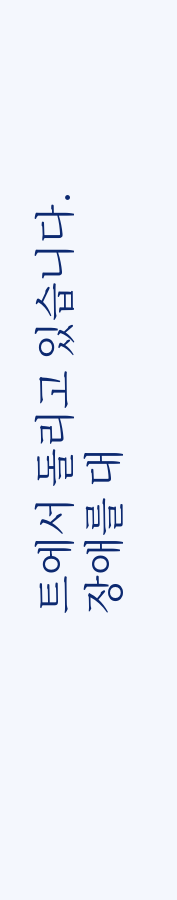트에서 돌리고 있습니다.
장애를 대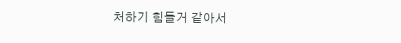처하기 힘들거 같아서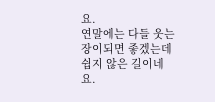요.
연말에는 다들 웃는 장이되면 좋겠는데 쉽지 않은 길이네요.